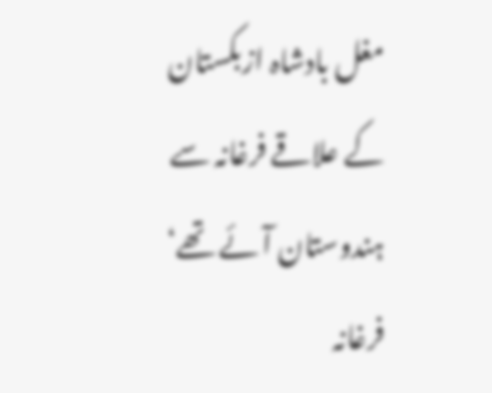مغل بادشاہ ازبکستان کے علاقے فرغانہ سے ہندوستان آئے تھے‘ فرغانہ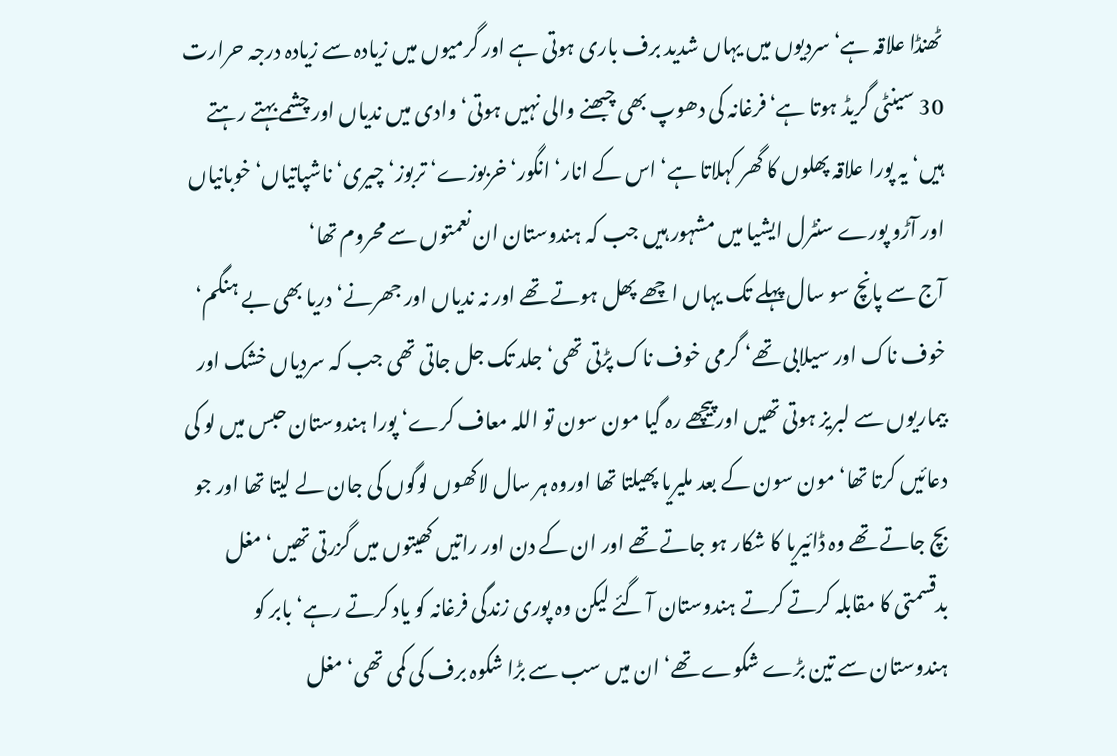ٹھنڈا علاقہ ہے‘ سردیوں میں یہاں شدید برف باری ہوتی ہے اور گرمیوں میں زیادہ سے زیادہ درجہ حرارت 30 سینٹی گریڈ ہوتا ہے‘فرغانہ کی دھوپ بھی چبھنے والی نہیں ہوتی‘ وادی میں ندیاں اور چشمے بہتے رہتے ہیں‘ یہ پورا علاقہ پھلوں کا گھر کہلاتا ہے‘ اس کے انار‘ انگور‘ خربوزے‘ تربوز‘ چیری‘ ناشپاتیاں‘ خوبانیاں اور آڑو پورے سنٹرل ایشیا میں مشہور ہیں جب کہ ہندوستان ان نعمتوں سے محروم تھا‘
آج سے پانچ سو سال پہلے تک یہاں اچھے پھل ہوتے تھے اور نہ ندیاں اور جھرنے‘ دریا بھی بے ہنگم‘ خوف ناک اور سیلابی تھے‘ گرمی خوف ناک پڑتی تھی‘ جلد تک جل جاتی تھی جب کہ سردیاں خشک اور بیماریوں سے لبریز ہوتی تھیں اورپیچھے رہ گیا مون سون تو اللہ معاف کرے‘ پورا ہندوستان حبس میں لو کی دعائیں کرتا تھا‘ مون سون کے بعد ملیریا پھیلتا تھا اوروہ ہر سال لاکھوں لوگوں کی جان لے لیتا تھا اور جو بچ جاتے تھے وہ ڈائیریا کا شکار ہو جاتے تھے اور ان کے دن اور راتیں کھیتوں میں گزرتی تھیں‘مغل بدقسمتی کا مقابلہ کرتے کرتے ہندوستان آ گئے لیکن وہ پوری زندگی فرغانہ کو یاد کرتے رہے‘ بابر کو ہندوستان سے تین بڑے شکوے تھے‘ ان میں سب سے بڑا شکوہ برف کی کمی تھی‘ مغل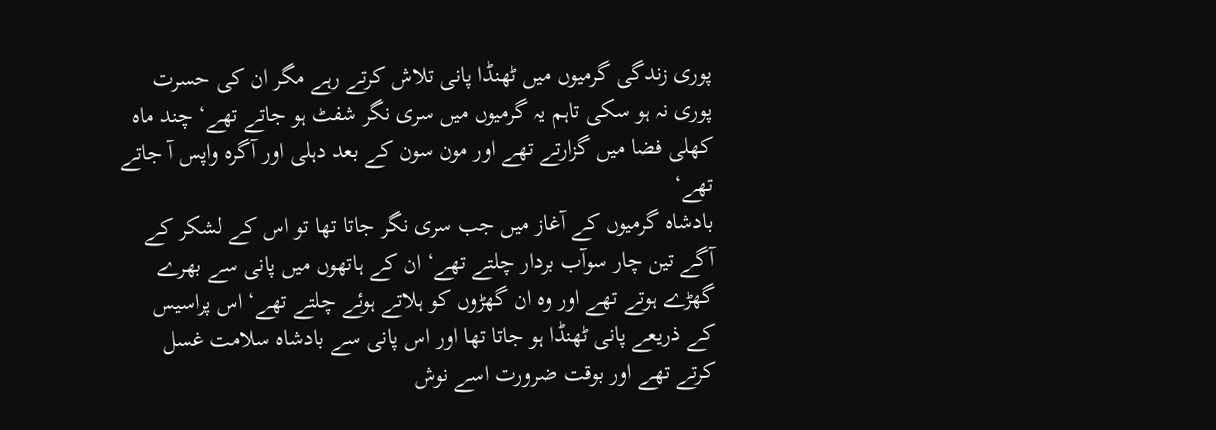پوری زندگی گرمیوں میں ٹھنڈا پانی تلاش کرتے رہے مگر ان کی حسرت پوری نہ ہو سکی تاہم یہ گرمیوں میں سری نگر شفٹ ہو جاتے تھے‘ چند ماہ کھلی فضا میں گزارتے تھے اور مون سون کے بعد دہلی اور آگرہ واپس آ جاتے تھے‘
بادشاہ گرمیوں کے آغاز میں جب سری نگر جاتا تھا تو اس کے لشکر کے آگے تین چار سوآب بردار چلتے تھے‘ ان کے ہاتھوں میں پانی سے بھرے گھڑے ہوتے تھے اور وہ ان گھڑوں کو ہلاتے ہوئے چلتے تھے‘ اس پراسیس کے ذریعے پانی ٹھنڈا ہو جاتا تھا اور اس پانی سے بادشاہ سلامت غسل کرتے تھے اور بوقت ضرورت اسے نوش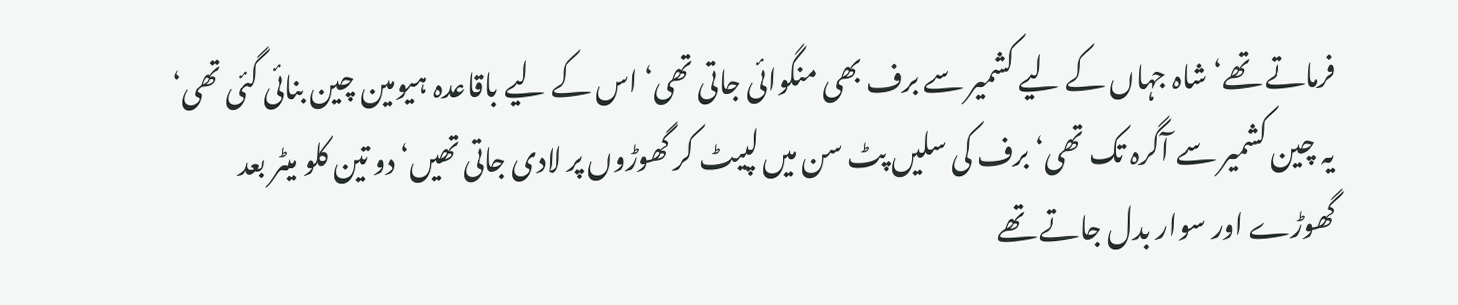فرماتے تھے‘ شاہ جہاں کے لیے کشمیر سے برف بھی منگوائی جاتی تھی‘ اس کے لیے باقاعدہ ہیومین چین بنائی گئی تھی‘ یہ چین کشمیر سے آگرہ تک تھی‘ برف کی سلیں پٹ سن میں لپیٹ کر گھوڑوں پر لادی جاتی تھیں‘ دو تین کلو میٹر بعد گھوڑے اور سوار بدل جاتے تھے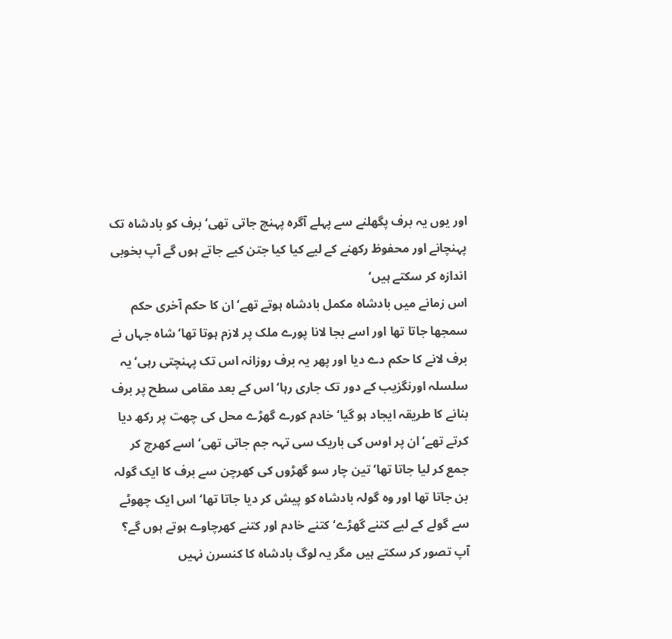اور یوں یہ برف پگھلنے سے پہلے آگرہ پہنچ جاتی تھی‘ برف کو بادشاہ تک پہنچانے اور محفوظ رکھنے کے لیے کیا کیا جتن کیے جاتے ہوں گے آپ بخوبی اندازہ کر سکتے ہیں‘
اس زمانے میں بادشاہ مکمل بادشاہ ہوتے تھے‘ ان کا حکم آخری حکم سمجھا جاتا تھا اور اسے بجا لانا پورے ملک پر لازم ہوتا تھا‘ شاہ جہاں نے برف لانے کا حکم دے دیا اور پھر یہ برف روزانہ اس تک پہنچتی رہی‘ یہ سلسلہ اورنگزیب کے دور تک جاری رہا‘ اس کے بعد مقامی سطح پر برف بنانے کا طریقہ ایجاد ہو گیا‘ خادم کورے گھڑے محل کی چھت پر رکھ دیا کرتے تھے‘ ان پر اوس کی باریک سی تہہ جم جاتی تھی‘ اسے کھرچ کر جمع کر لیا جاتا تھا‘ تین چار سو گھڑوں کی کھرچن سے برف کا ایک گولہ بن جاتا تھا اور وہ گولہ بادشاہ کو پیش کر دیا جاتا تھا‘ اس ایک چھوٹے سے گولے کے لیے کتنے گھڑے‘ کتنے خادم اور کتنے کھرچاوے ہوتے ہوں گے؟ آپ تصور کر سکتے ہیں مگر یہ لوگ بادشاہ کا کنسرن نہیں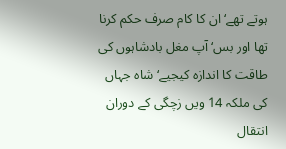ہوتے تھے‘ ان کا کام صرف حکم کرنا تھا اور بس‘ آپ مغل بادشاہوں کی طاقت کا اندازہ کیجیے‘ شاہ جہاں کی ملکہ 14 ویں زچگی کے دوران انتقال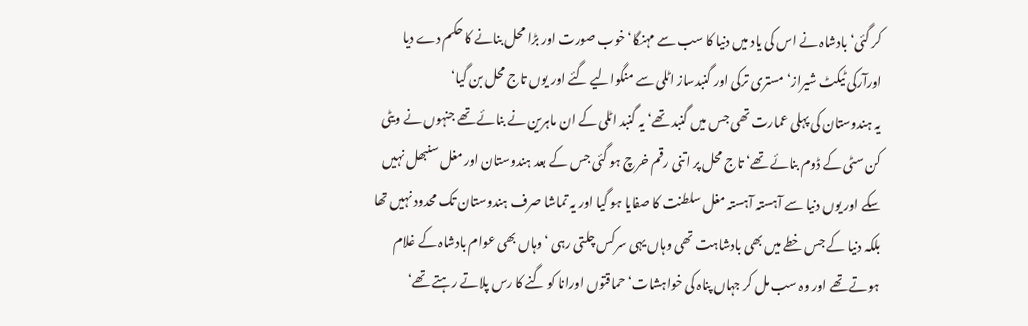کر گئی‘ بادشاہ نے اس کی یاد میں دنیا کا سب سے مہنگا‘ خوب صورت اور بڑا محل بنانے کا حکم دے دیا اورآرکی ٹیکٹ شیراز‘ مستری ترکی اور گنبدساز اٹلی سے منگوالیے گئے اور یوں تاج محل بن گیا‘
یہ ہندوستان کی پہلی عمارت تھی جس میں گنبد تھے‘ یہ گنبد اٹلی کے ان ماہرین نے بنائے تھے جنہوں نے ویٹی کن سٹی کے ڈوم بنائے تھے‘ تاج محل پر اتنی رقم خرچ ہو گئی جس کے بعد ہندوستان اور مغل سنبھل نہیں سکے اور یوں دنیا سے آہستہ آہستہ مغل سلطنت کا صفایا ہو گیا اور یہ تماشا صرف ہندوستان تک محدود نہیں تھا بلکہ دنیا کے جس خطے میں بھی بادشاہت تھی وہاں یہی سرکس چلتی رہی ‘وہاں بھی عوام بادشاہ کے غلام ہوتے تھے اور وہ سب مل کر جہاں پناہ کی خواہشات‘ حماقتوں اورانا کو گنے کا رس پلاتے رہتے تھے‘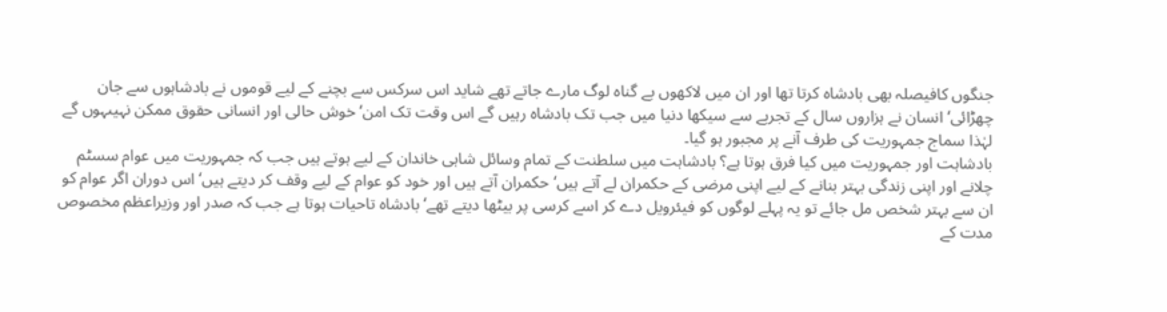جنگوں کافیصلہ بھی بادشاہ کرتا تھا اور ان میں لاکھوں بے گناہ لوگ مارے جاتے تھے شاید اس سرکس سے بچنے کے لیے قوموں نے بادشاہوں سے جان چھڑائی‘ انسان نے ہزاروں سال کے تجربے سے سیکھا دنیا میں جب تک بادشاہ رہیں گے اس وقت تک امن‘ خوش حالی اور انسانی حقوق ممکن نہیںہوں گے لہٰذا سماج جمہوریت کی طرف آنے پر مجبور ہو گیا۔
بادشاہت اور جمہوریت میں کیا فرق ہوتا ہے؟ بادشاہت میں سلطنت کے تمام وسائل شاہی خاندان کے لیے ہوتے ہیں جب کہ جمہوریت میں عوام سسٹم چلانے اور اپنی زندگی بہتر بنانے کے لیے اپنی مرضی کے حکمران لے آتے ہیں‘ حکمران آتے ہیں اور خود کو عوام کے لیے وقف کر دیتے ہیں‘ اس دوران اگر عوام کو ان سے بہتر شخص مل جائے تو یہ پہلے لوگوں کو فیئرویل دے کر اسے کرسی پر بیٹھا دیتے تھے‘ بادشاہ تاحیات ہوتا ہے جب کہ صدر اور وزیراعظم مخصوص مدت کے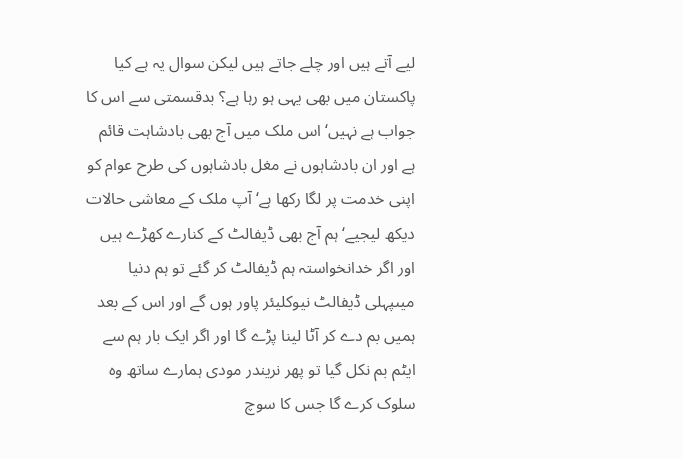لیے آتے ہیں اور چلے جاتے ہیں لیکن سوال یہ ہے کیا پاکستان میں بھی یہی ہو رہا ہے؟ بدقسمتی سے اس کا جواب ہے نہیں‘ اس ملک میں آج بھی بادشاہت قائم ہے اور ان بادشاہوں نے مغل بادشاہوں کی طرح عوام کو اپنی خدمت پر لگا رکھا ہے‘ آپ ملک کے معاشی حالات دیکھ لیجیے‘ ہم آج بھی ڈیفالٹ کے کنارے کھڑے ہیں اور اگر خدانخواستہ ہم ڈیفالٹ کر گئے تو ہم دنیا میںپہلی ڈیفالٹ نیوکلیئر پاور ہوں گے اور اس کے بعد ہمیں بم دے کر آٹا لینا پڑے گا اور اگر ایک بار ہم سے ایٹم بم نکل گیا تو پھر نریندر مودی ہمارے ساتھ وہ سلوک کرے گا جس کا سوچ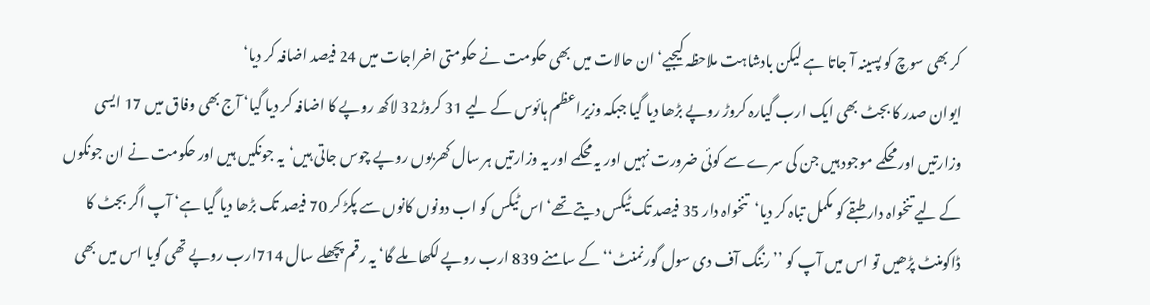کر بھی سوچ کو پسینہ آ جاتا ہے لیکن بادشاہت ملاحظہ کیجیے‘ ان حالات میں بھی حکومت نے حکومتی اخراجات میں 24 فیصد اضافہ کر دیا‘
ایوان صدر کا بجٹ بھی ایک ارب گیارہ کروڑ روپے بڑھا دیا گیا جبکہ وزیراعظم ہائوس کے لیے 31 کروڑ32 لاکھ روپے کا اضافہ کر دیا گیا‘ آج بھی وفاق میں 17 ایسی وزارتیں اور محکمے موجود ہیں جن کی سرے سے کوئی ضرورت نہیں اور یہ محکمے اور یہ وزارتیں ہر سال کھربوں روپے چوس جاتی ہیں‘یہ جونکیں ہیں اور حکومت نے ان جونکوں کے لیے تنخواہ دار طبقے کو مکمل تباہ کر دیا‘تنخواہ دار 35 فیصد تک ٹیکس دیتے تھے‘ اس ٹیکس کو اب دونوں کانوں سے پکڑ کر 70 فیصد تک بڑھا دیا گیا ہے‘ آپ اگر بجٹ کا ڈاکومنٹ پڑھیں تو اس میں آپ کو ’’رننگ آف دی سول گورنمنٹ‘‘ کے سامنے 839 ارب روپے لکھا ملے گا‘ یہ رقم پچھلے سال 714ارب روپے تھی گویا اس میں بھی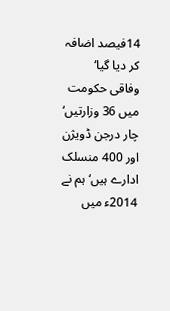14فیصد اضافہ کر دیا گیا‘ وفاقی حکومت میں 36 وزارتیں‘ چار درجن ڈویژن اور 400 منسلک ادارے ہیں‘ ہم نے 2014ء میں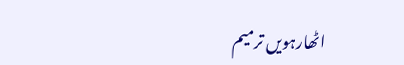اٹھارہویں ترمیم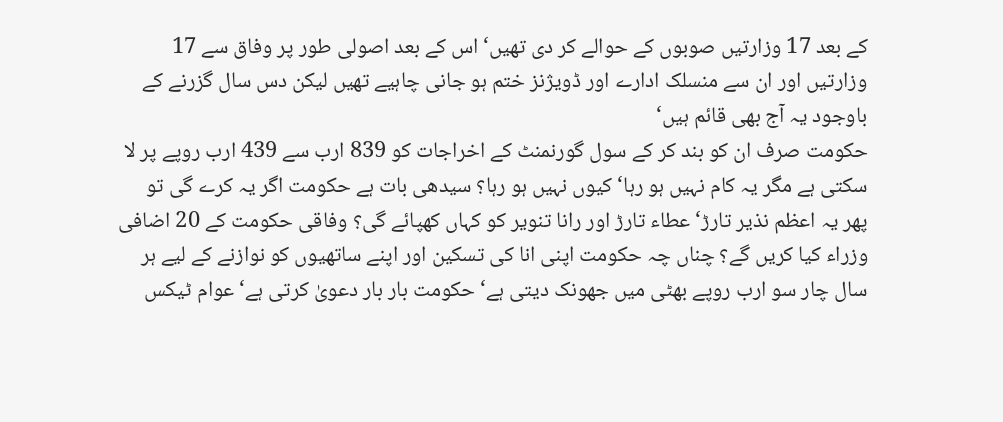کے بعد 17 وزارتیں صوبوں کے حوالے کر دی تھیں‘ اس کے بعد اصولی طور پر وفاق سے 17 وزارتیں اور ان سے منسلک ادارے اور ڈویژنز ختم ہو جانی چاہیے تھیں لیکن دس سال گزرنے کے باوجود یہ آج بھی قائم ہیں‘
حکومت صرف ان کو بند کر کے سول گورنمنٹ کے اخراجات کو 839 ارب سے 439 ارب روپے پر لا سکتی ہے مگر یہ کام نہیں ہو رہا‘ کیوں نہیں ہو رہا؟ سیدھی بات ہے حکومت اگر یہ کرے گی تو پھر یہ اعظم نذیر تارڑ‘ عطاء تارڑ اور رانا تنویر کو کہاں کھپائے گی؟ وفاقی حکومت کے 20 اضافی وزراء کیا کریں گے؟ چناں چہ حکومت اپنی انا کی تسکین اور اپنے ساتھیوں کو نوازنے کے لیے ہر سال چار سو ارب روپے بھٹی میں جھونک دیتی ہے‘ حکومت بار بار دعویٰ کرتی ہے‘ عوام ٹیکس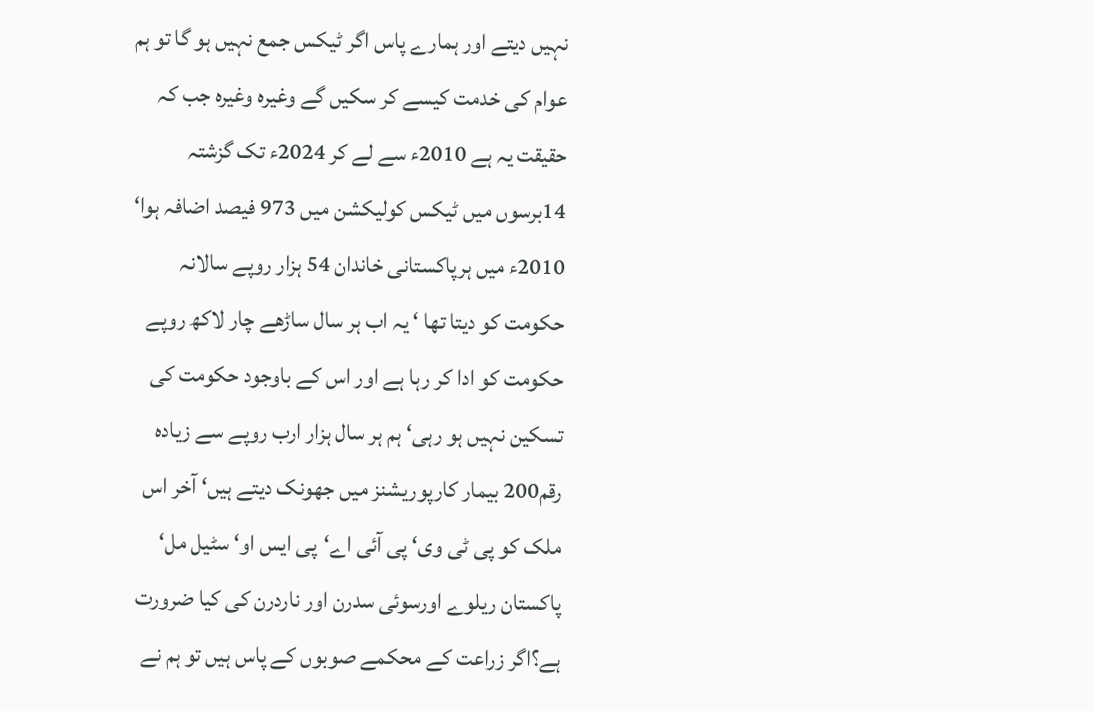نہیں دیتے اور ہمارے پاس اگر ٹیکس جمع نہیں ہو گا تو ہم عوام کی خدمت کیسے کر سکیں گے وغیرہ وغیرہ جب کہ حقیقت یہ ہے 2010ء سے لے کر 2024ء تک گزشتہ 14برسوں میں ٹیکس کولیکشن میں 973 فیصد اضافہ ہوا‘ 2010ء میں ہرپاکستانی خاندان 54 ہزار روپے سالانہ حکومت کو دیتا تھا ‘ یہ اب ہر سال ساڑھے چار لاکھ روپے حکومت کو ادا کر رہا ہے اور اس کے باوجود حکومت کی تسکین نہیں ہو رہی‘ ہم ہر سال ہزار ارب روپے سے زیادہ رقم200 بیمار کارپوریشنز میں جھونک دیتے ہیں‘ آخر اس ملک کو پی ٹی وی‘ پی آئی اے‘پی ایس او‘ سٹیل مل‘ پاکستان ریلوے اورسوئی سدرن اور ناردرن کی کیا ضرورت ہے؟اگر زراعت کے محکمے صوبوں کے پاس ہیں تو ہم نے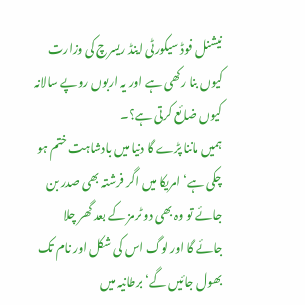نیشنل فوڈ سیکورٹی اینڈ ریسرچ کی وزارت کیوں بنا رکھی ہے اور یہ اربوں روپے سالانہ کیوں ضائع کرتی ہے؟۔
ہمیں ماننا پڑے گا دنیا میں بادشاہت ختم ہو چکی ہے‘ امریکا میں اگر فرشتہ بھی صدر بن جائے تو وہ بھی دو ٹرمز کے بعد گھر چلا جائے گا اور لوگ اس کی شکل اور نام تک بھول جائیں گے‘ برطانیہ میں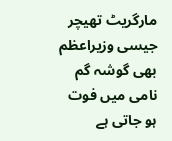مارگریٹ تھیچر جیسی وزیراعظم بھی گوشہ گم نامی میں فوت ہو جاتی ہے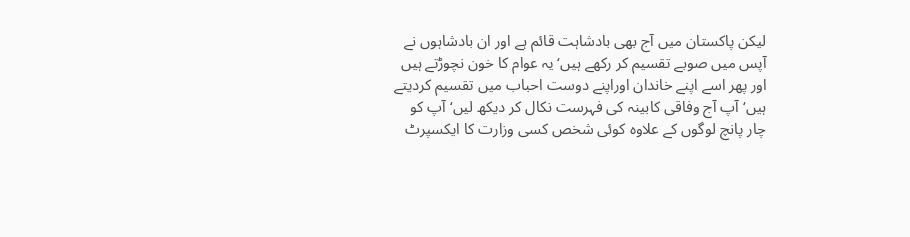لیکن پاکستان میں آج بھی بادشاہت قائم ہے اور ان بادشاہوں نے آپس میں صوبے تقسیم کر رکھے ہیں‘ یہ عوام کا خون نچوڑتے ہیں اور پھر اسے اپنے خاندان اوراپنے دوست احباب میں تقسیم کردیتے ہیں‘ آپ آج وفاقی کابینہ کی فہرست نکال کر دیکھ لیں‘ آپ کو چار پانچ لوگوں کے علاوہ کوئی شخص کسی وزارت کا ایکسپرٹ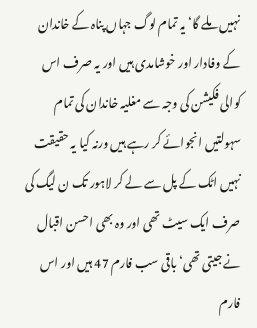نہیں ملے گا‘ یہ تمام لوگ جہاں پناہ کے خاندان کے وفادار اور خوشامدی ہیں اور یہ صرف اس کوالی فکیشن کی وجہ سے مغلیہ خاندان کی تمام سہولتیں انجوائے کر رہے ہیں ورنہ کیا یہ حقیقت نہیں اٹک کے پل سے لے کر لاہور تک ن لیگ کی صرف ایک سیٹ تھی اور وہ بھی احسن اقبال نے جیتی تھی‘ باقی سب فارم 47 ہیں اور اس فارم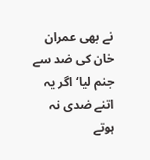نے بھی عمران خان کی ضد سے جنم لیا‘ اگر یہ اتنے ضدی نہ ہوتے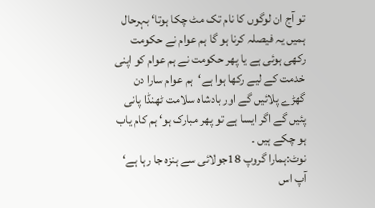تو آج ان لوگوں کا نام تک مٹ چکا ہوتا‘ بہرحال ہمیں یہ فیصلہ کرنا ہو گا ہم عوام نے حکومت رکھی ہوئی ہے یا پھر حکومت نے ہم عوام کو اپنی خدمت کے لیے رکھا ہوا ہے‘ہم عوام سارا دن گھڑے پلائیں گے اور بادشاہ سلامت ٹھنڈا پانی پئیں گے اگر ایسا ہے تو پھر مبارک ہو‘ ہم کام یاب ہو چکے ہیں ۔
نوٹ:ہمارا گروپ 18جولائی سے ہنزہ جا رہا ہے‘ آپ اس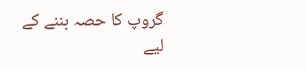گروپ کا حصہ بننے کے لیے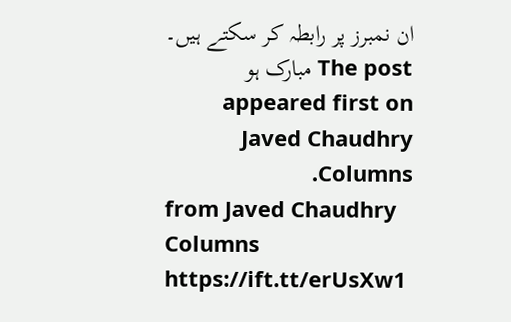ان نمبرز پر رابطہ کر سکتے ہیں۔
The post مبارک ہو appeared first on Javed Chaudhry Columns.
from Javed Chaudhry Columns https://ift.tt/erUsXw1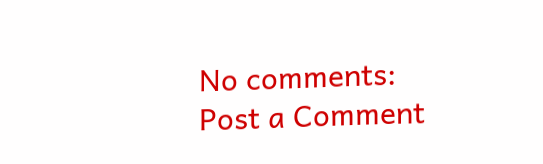No comments:
Post a Comment